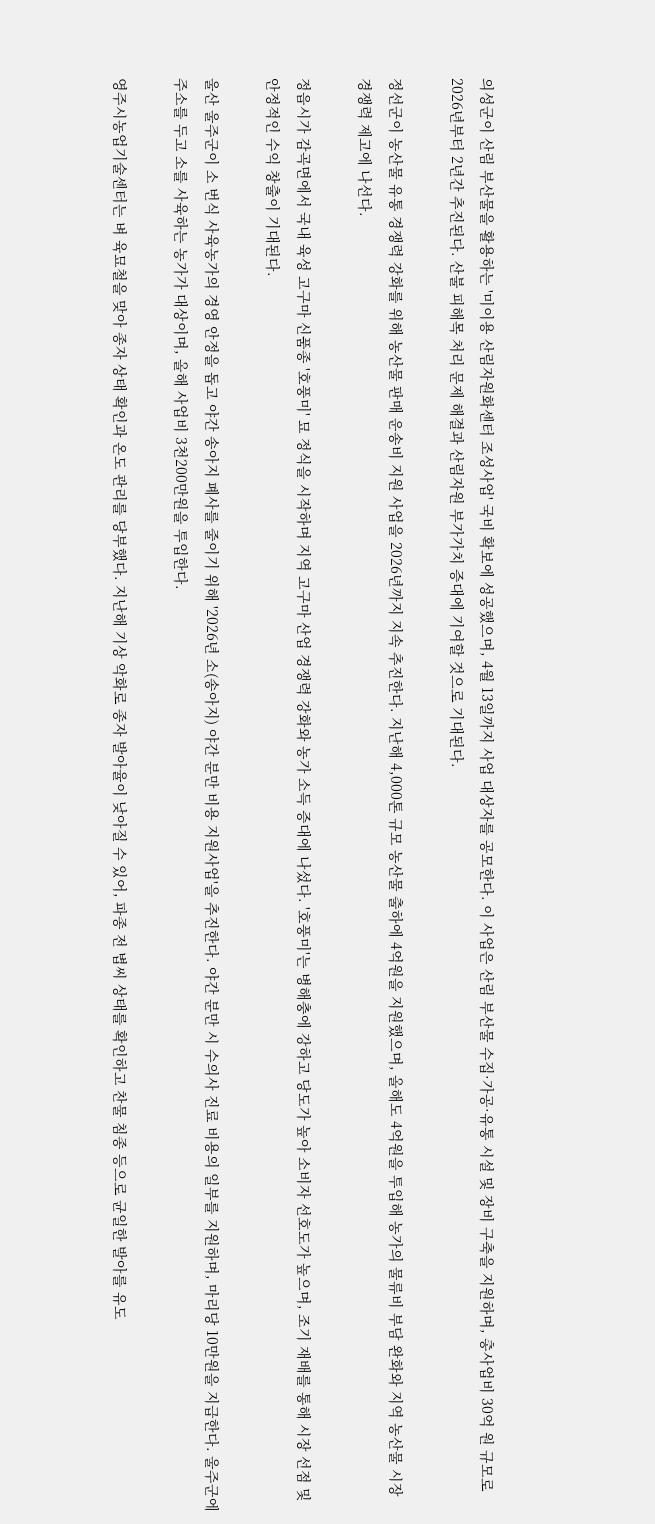의성군이 산림 부산물을 활용하는 '미이용 산림자원화센터 조성사업' 국비 확보에 성공했으며, 4월 13일까지 사업 대상자를 공모한다. 이 사업은 산림 부산물 수집·가공·유통 시설 및 장비 구축을 지원하며, 총사업비 30억 원 규모로 2026년부터 2년간 추진된다. 산불 피해목 처리 문제 해결과 산림자원 부가가치 증대에 기여할 것으로 기대된다.

정선군이 농산물 유통 경쟁력 강화를 위해 농산물 판매 운송비 지원 사업을 2026년까지 지속 추진한다. 지난해 4,000톤 규모 농산물 출하에 4억원을 지원했으며, 올해도 4억원을 투입해 농가의 물류비 부담 완화와 지역 농산물 시장 경쟁력 제고에 나선다.

정읍시가 감곡면에서 국내 육성 고구마 신품종 '호풍미' 묘 정식을 시작하며 지역 고구마 산업 경쟁력 강화와 농가 소득 증대에 나섰다. '호풍미'는 병해충에 강하고 당도가 높아 소비자 선호도가 높으며, 조기 재배를 통해 시장 선점 및 안정적인 수익 창출이 기대된다.

울산 울주군이 소 번식 사육농가의 경영 안정을 돕고 야간 송아지 폐사를 줄이기 위해 '2026년 소(송아지) 야간 분만 비용 지원사업'을 추진한다. 야간 분만 시 수의사 진료 비용의 일부를 지원하며, 마리당 10만원을 지급한다. 울주군에 주소를 두고 소를 사육하는 농가가 대상이며, 올해 사업비 3천200만원을 투입한다.

영주시농업기술센터는 벼 육묘철을 맞아 종자 상태 확인과 온도 관리를 당부했다. 지난해 기상 악화로 종자 발아율이 낮아질 수 있어, 파종 전 볍씨 상태를 확인하고 찬물 침종 등으로 균일한 발아를 유도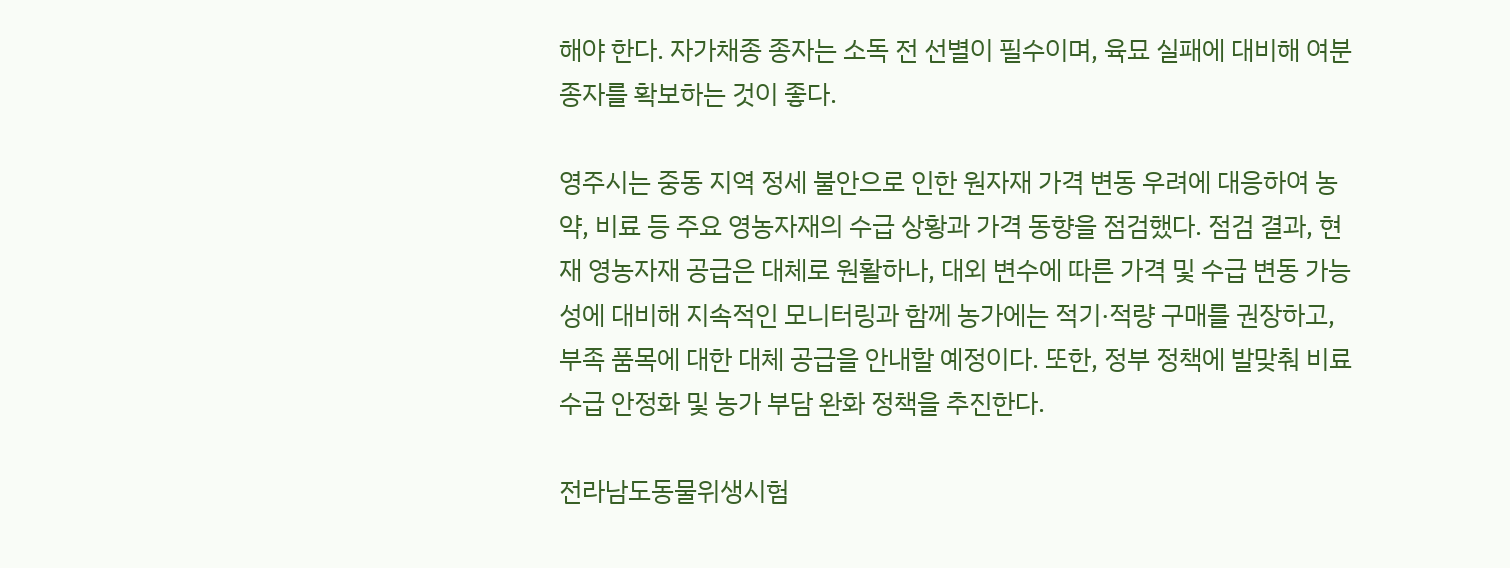해야 한다. 자가채종 종자는 소독 전 선별이 필수이며, 육묘 실패에 대비해 여분 종자를 확보하는 것이 좋다.

영주시는 중동 지역 정세 불안으로 인한 원자재 가격 변동 우려에 대응하여 농약, 비료 등 주요 영농자재의 수급 상황과 가격 동향을 점검했다. 점검 결과, 현재 영농자재 공급은 대체로 원활하나, 대외 변수에 따른 가격 및 수급 변동 가능성에 대비해 지속적인 모니터링과 함께 농가에는 적기·적량 구매를 권장하고, 부족 품목에 대한 대체 공급을 안내할 예정이다. 또한, 정부 정책에 발맞춰 비료 수급 안정화 및 농가 부담 완화 정책을 추진한다.

전라남도동물위생시험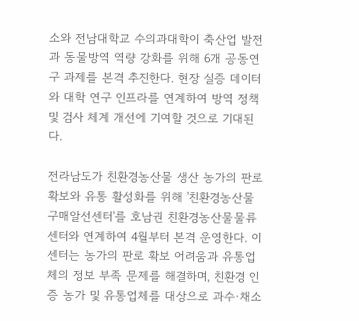소와 전남대학교 수의과대학이 축산업 발전과 동물방역 역량 강화를 위해 6개 공동연구 과제를 본격 추진한다. 현장 실증 데이터와 대학 연구 인프라를 연계하여 방역 정책 및 검사 체계 개선에 기여할 것으로 기대된다.

전라남도가 친환경농산물 생산 농가의 판로 확보와 유통 활성화를 위해 '친환경농산물 구매알선센터'를 호남권 친환경농산물물류센터와 연계하여 4월부터 본격 운영한다. 이 센터는 농가의 판로 확보 어려움과 유통업체의 정보 부족 문제를 해결하며, 친환경 인증 농가 및 유통업체를 대상으로 과수·채소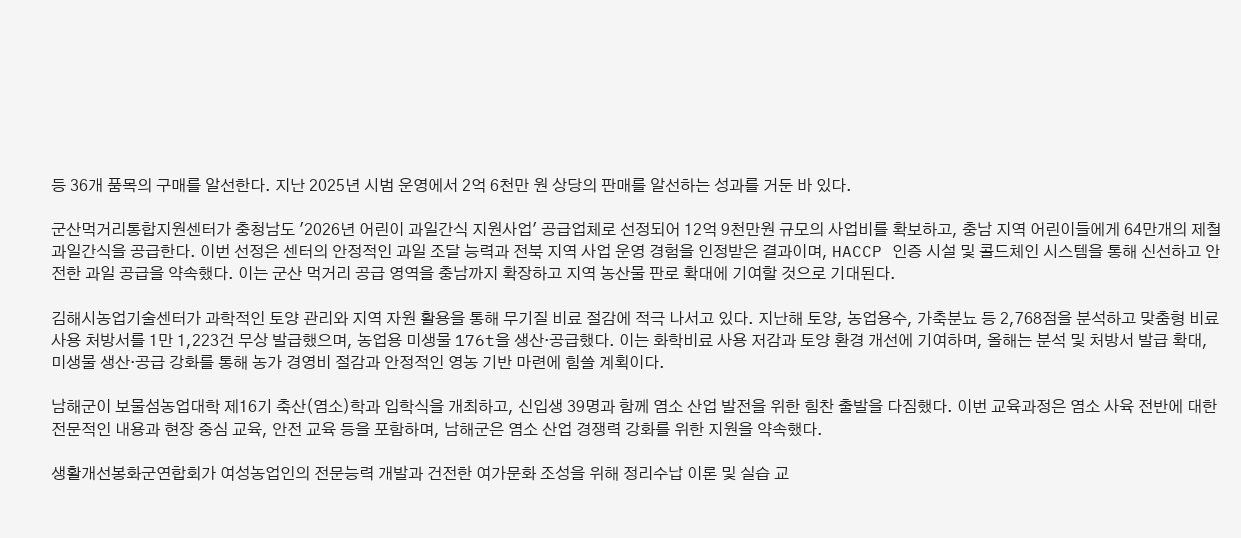등 36개 품목의 구매를 알선한다. 지난 2025년 시범 운영에서 2억 6천만 원 상당의 판매를 알선하는 성과를 거둔 바 있다.

군산먹거리통합지원센터가 충청남도 '2026년 어린이 과일간식 지원사업' 공급업체로 선정되어 12억 9천만원 규모의 사업비를 확보하고, 충남 지역 어린이들에게 64만개의 제철 과일간식을 공급한다. 이번 선정은 센터의 안정적인 과일 조달 능력과 전북 지역 사업 운영 경험을 인정받은 결과이며, HACCP 인증 시설 및 콜드체인 시스템을 통해 신선하고 안전한 과일 공급을 약속했다. 이는 군산 먹거리 공급 영역을 충남까지 확장하고 지역 농산물 판로 확대에 기여할 것으로 기대된다.

김해시농업기술센터가 과학적인 토양 관리와 지역 자원 활용을 통해 무기질 비료 절감에 적극 나서고 있다. 지난해 토양, 농업용수, 가축분뇨 등 2,768점을 분석하고 맞춤형 비료 사용 처방서를 1만 1,223건 무상 발급했으며, 농업용 미생물 176t을 생산·공급했다. 이는 화학비료 사용 저감과 토양 환경 개선에 기여하며, 올해는 분석 및 처방서 발급 확대, 미생물 생산·공급 강화를 통해 농가 경영비 절감과 안정적인 영농 기반 마련에 힘쓸 계획이다.

남해군이 보물섬농업대학 제16기 축산(염소)학과 입학식을 개최하고, 신입생 39명과 함께 염소 산업 발전을 위한 힘찬 출발을 다짐했다. 이번 교육과정은 염소 사육 전반에 대한 전문적인 내용과 현장 중심 교육, 안전 교육 등을 포함하며, 남해군은 염소 산업 경쟁력 강화를 위한 지원을 약속했다.

생활개선봉화군연합회가 여성농업인의 전문능력 개발과 건전한 여가문화 조성을 위해 정리수납 이론 및 실습 교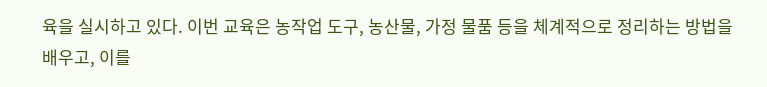육을 실시하고 있다. 이번 교육은 농작업 도구, 농산물, 가정 물품 등을 체계적으로 정리하는 방법을 배우고, 이를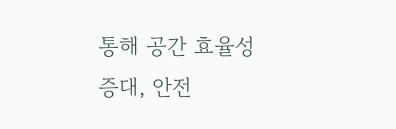통해 공간 효율성 증대, 안전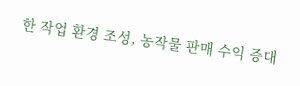한 작업 환경 조성, 농작물 판매 수익 증대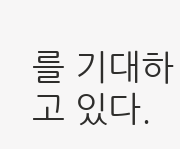를 기대하고 있다.